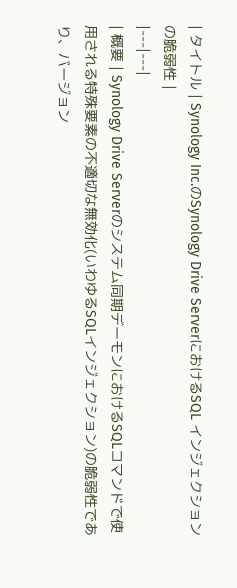| タイトル | Synology Inc.のSynology Drive ServerにおけるSQL インジェクションの脆弱性 |
|---|---|
| 概要 | Synology Drive Serverのシステム同期デーモンにおけるSQLコマンドで使用される特殊要素の不適切な無効化(いわゆるSQLインジェクション)の脆弱性であり、バージョン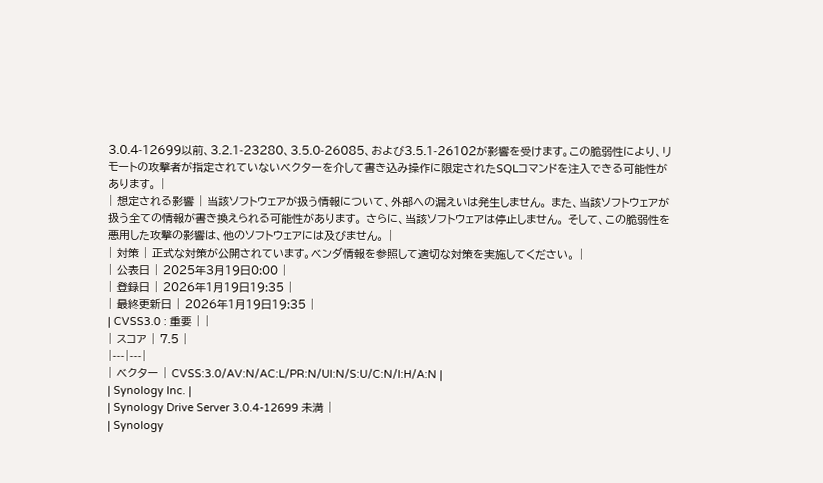3.0.4-12699以前、3.2.1-23280、3.5.0-26085、および3.5.1-26102が影響を受けます。この脆弱性により、リモートの攻撃者が指定されていないベクターを介して書き込み操作に限定されたSQLコマンドを注入できる可能性があります。 |
| 想定される影響 | 当該ソフトウェアが扱う情報について、外部への漏えいは発生しません。 また、当該ソフトウェアが扱う全ての情報が書き換えられる可能性があります。 さらに、当該ソフトウェアは停止しません。 そして、この脆弱性を悪用した攻撃の影響は、他のソフトウェアには及びません。 |
| 対策 | 正式な対策が公開されています。ベンダ情報を参照して適切な対策を実施してください。 |
| 公表日 | 2025年3月19日0:00 |
| 登録日 | 2026年1月19日19:35 |
| 最終更新日 | 2026年1月19日19:35 |
| CVSS3.0 : 重要 | |
| スコア | 7.5 |
|---|---|
| ベクター | CVSS:3.0/AV:N/AC:L/PR:N/UI:N/S:U/C:N/I:H/A:N |
| Synology Inc. |
| Synology Drive Server 3.0.4-12699 未満 |
| Synology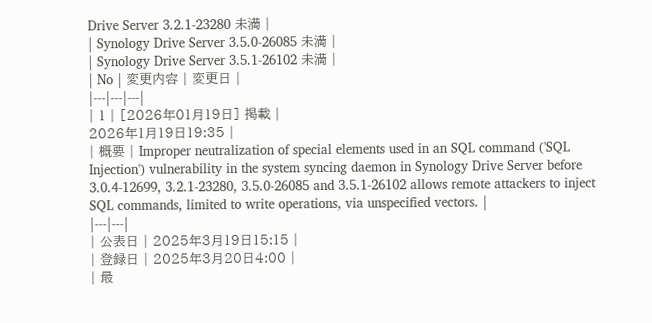Drive Server 3.2.1-23280 未満 |
| Synology Drive Server 3.5.0-26085 未満 |
| Synology Drive Server 3.5.1-26102 未満 |
| No | 変更内容 | 変更日 |
|---|---|---|
| 1 | [2026年01月19日] 掲載 |
2026年1月19日19:35 |
| 概要 | Improper neutralization of special elements used in an SQL command ('SQL Injection') vulnerability in the system syncing daemon in Synology Drive Server before 3.0.4-12699, 3.2.1-23280, 3.5.0-26085 and 3.5.1-26102 allows remote attackers to inject SQL commands, limited to write operations, via unspecified vectors. |
|---|---|
| 公表日 | 2025年3月19日15:15 |
| 登録日 | 2025年3月20日4:00 |
| 最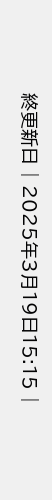終更新日 | 2025年3月19日15:15 |